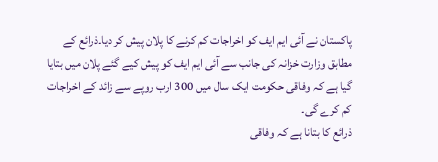پاکستان نے آئی ایم ایف کو اخراجات کم کرنے کا پلان پیش کر دیا۔ذرائع کے مطابق وزارت خزانہ کی جانب سے آئی ایم ایف کو پیش کیے گئے پلان میں بتایا گیا ہے کہ وفاقی حکومت ایک سال میں 300 ارب روپے سے زائد کے اخراجات کم کرے گی۔
ذرائع کا بتانا ہے کہ وفاقی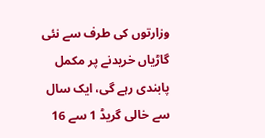وزارتوں کی طرف سے نئی گاڑیاں خریدنے پر مکمل پابندی رہے گی، ایک سال سے خالی گریڈ 1 سے 16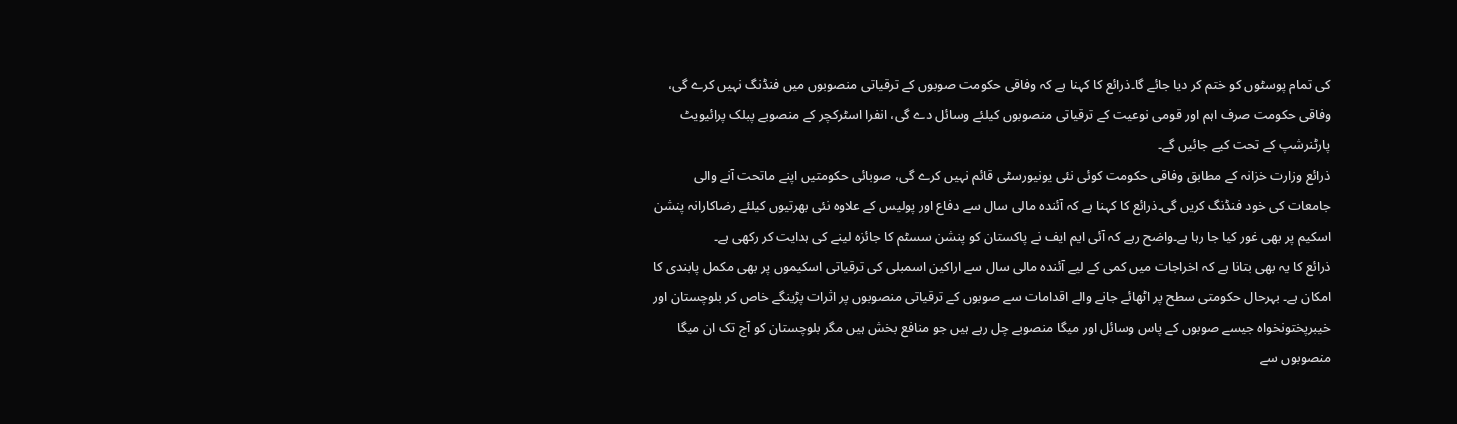کی تمام پوسٹوں کو ختم کر دیا جائے گا۔ذرائع کا کہنا ہے کہ وفاقی حکومت صوبوں کے ترقیاتی منصوبوں میں فنڈنگ نہیں کرے گی، وفاقی حکومت صرف اہم اور قومی نوعیت کے ترقیاتی منصوبوں کیلئے وسائل دے گی، انفرا اسٹرکچر کے منصوبے پبلک پرائیویٹ پارٹنرشپ کے تحت کیے جائیں گے۔
ذرائع وزارت خزانہ کے مطابق وفاقی حکومت کوئی نئی یونیورسٹی قائم نہیں کرے گی، صوبائی حکومتیں اپنے ماتحت آنے والی جامعات کی خود فنڈنگ کریں گی۔ذرائع کا کہنا ہے کہ آئندہ مالی سال سے دفاع اور پولیس کے علاوہ نئی بھرتیوں کیلئے رضاکارانہ پنشن اسکیم پر بھی غور کیا جا رہا ہے۔واضح رہے کہ آئی ایم ایف نے پاکستان کو پنشن سسٹم کا جائزہ لینے کی ہدایت کر رکھی ہے۔
ذرائع کا یہ بھی بتانا ہے کہ اخراجات میں کمی کے لیے آئندہ مالی سال سے اراکین اسمبلی کی ترقیاتی اسکیموں پر بھی مکمل پابندی کا امکان ہے۔ بہرحال حکومتی سطح پر اٹھائے جانے والے اقدامات سے صوبوں کے ترقیاتی منصوبوں پر اثرات پڑینگے خاص کر بلوچستان اور خیبرپختونخواہ جیسے صوبوں کے پاس وسائل اور میگا منصوبے چل رہے ہیں جو منافع بخش ہیں مگر بلوچستان کو آج تک ان میگا منصوبوں سے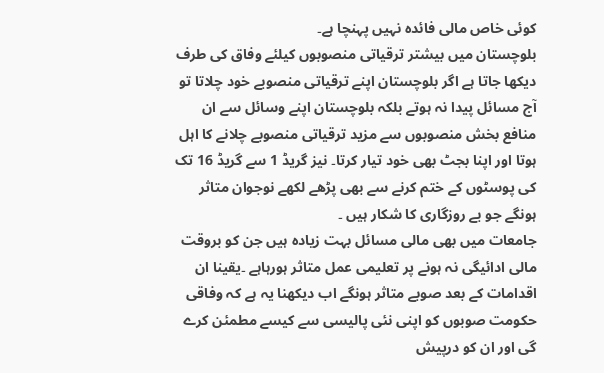کوئی خاص مالی فائدہ نہیں پہنچا ہے۔
بلوچستان میں بیشتر ترقیاتی منصوبوں کیلئے وفاق کی طرف دیکھا جاتا ہے اگر بلوچستان اپنے ترقیاتی منصوبے خود چلاتا تو آج مسائل پیدا نہ ہوتے بلکہ بلوچستان اپنے وسائل سے ان منافع بخش منصوبوں سے مزید ترقیاتی منصوبے چلانے کا اہل ہوتا اور اپنا بجٹ بھی خود تیار کرتا۔ نیز گریڈ 1 سے گریڈ 16 تک کی پوسٹوں کے ختم کرنے سے بھی پڑھے لکھے نوجوان متاثر ہونگے جو بے روزگاری کا شکار ہیں ۔
جامعات میں بھی مالی مسائل بہت زیادہ ہیں جن کو بروقت مالی ادائیگی نہ ہونے پر تعلیمی عمل متاثر ہورہاہے ۔یقینا ان اقدامات کے بعد صوبے متاثر ہونگے اب دیکھنا یہ ہے کہ وفاقی حکومت صوبوں کو اپنی نئی پالیسی سے کیسے مطمئن کرے گی اور ان کو درپیش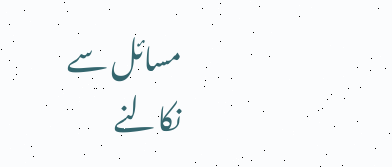مسائل سے نکالنے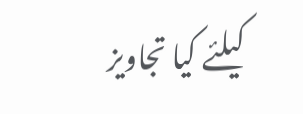کیلئے کیا تجاویز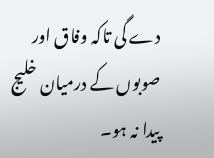دے گی تاکہ وفاق اور صوبوں کے درمیان خلیج پیدا نہ ہو۔